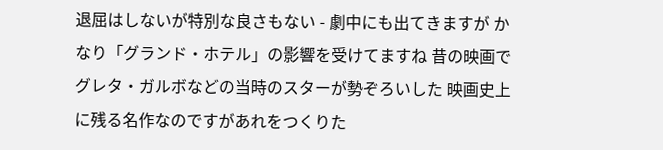退屈はしないが特別な良さもない - 劇中にも出てきますが かなり「グランド・ホテル」の影響を受けてますね 昔の映画でグレタ・ガルボなどの当時のスターが勢ぞろいした 映画史上に残る名作なのですがあれをつくりた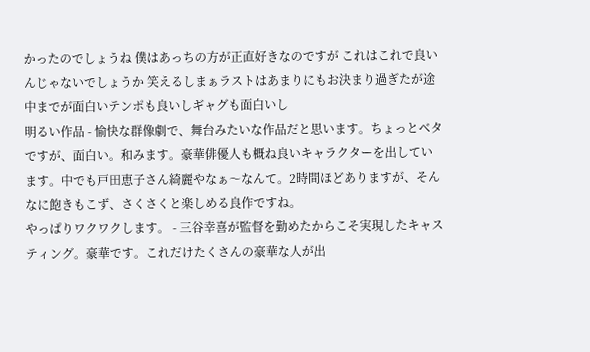かったのでしょうね 僕はあっちの方が正直好きなのですが これはこれで良いんじゃないでしょうか 笑えるしまぁラストはあまりにもお決まり過ぎたが途中までが面白いテンポも良いしギャグも面白いし
明るい作品 - 愉快な群像劇で、舞台みたいな作品だと思います。ちょっとベタですが、面白い。和みます。豪華俳優人も概ね良いキャラクターを出しています。中でも戸田恵子さん綺麗やなぁ〜なんて。2時間ほどありますが、そんなに飽きもこず、さくさくと楽しめる良作ですね。
やっぱりワクワクします。 - 三谷幸喜が監督を勤めたからこそ実現したキャスティング。豪華です。これだけたくさんの豪華な人が出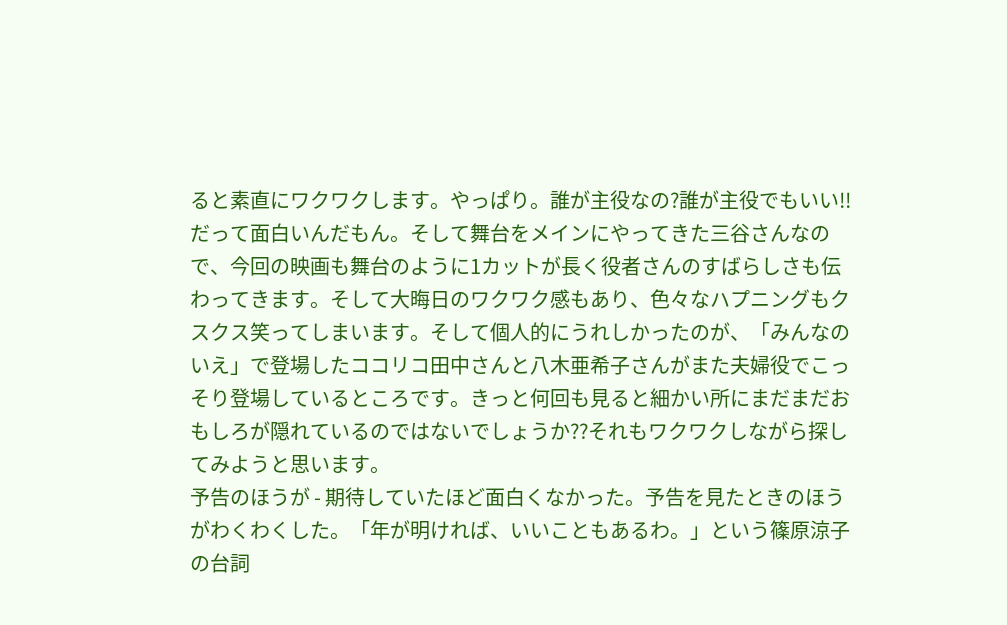ると素直にワクワクします。やっぱり。誰が主役なの?誰が主役でもいい!!だって面白いんだもん。そして舞台をメインにやってきた三谷さんなので、今回の映画も舞台のように1カットが長く役者さんのすばらしさも伝わってきます。そして大晦日のワクワク感もあり、色々なハプニングもクスクス笑ってしまいます。そして個人的にうれしかったのが、「みんなのいえ」で登場したココリコ田中さんと八木亜希子さんがまた夫婦役でこっそり登場しているところです。きっと何回も見ると細かい所にまだまだおもしろが隠れているのではないでしょうか??それもワクワクしながら探してみようと思います。
予告のほうが - 期待していたほど面白くなかった。予告を見たときのほうがわくわくした。「年が明ければ、いいこともあるわ。」という篠原涼子の台詞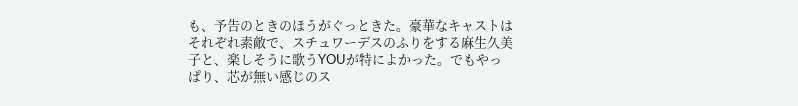も、予告のときのほうがぐっときた。豪華なキャストはそれぞれ素敵で、スチュワーデスのふりをする麻生久美子と、楽しそうに歌うYOUが特によかった。でもやっぱり、芯が無い感じのス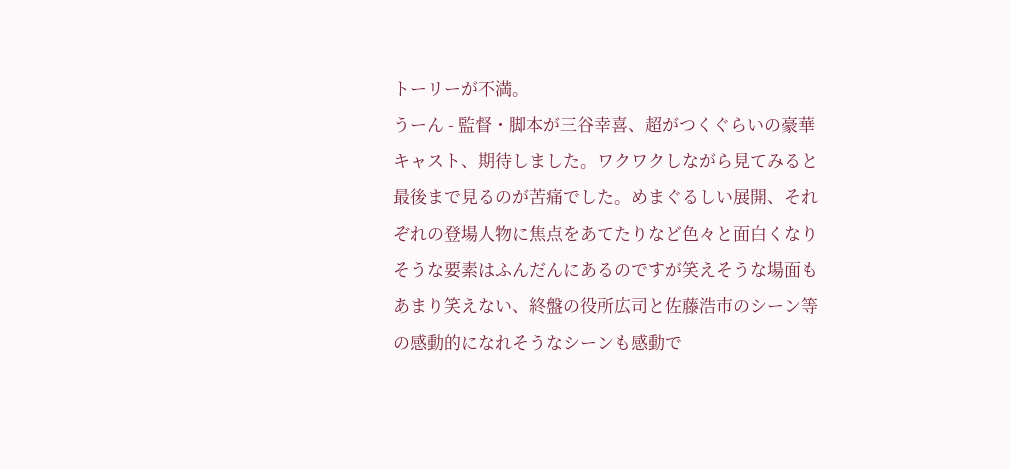トーリーが不満。
うーん - 監督・脚本が三谷幸喜、超がつくぐらいの豪華キャスト、期待しました。ワクワクしながら見てみると最後まで見るのが苦痛でした。めまぐるしい展開、それぞれの登場人物に焦点をあてたりなど色々と面白くなりそうな要素はふんだんにあるのですが笑えそうな場面もあまり笑えない、終盤の役所広司と佐藤浩市のシーン等の感動的になれそうなシーンも感動で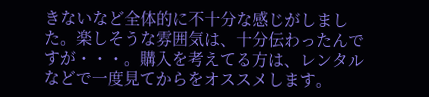きないなど全体的に不十分な感じがしました。楽しそうな雰囲気は、十分伝わったんですが・・・。購入を考えてる方は、レンタルなどで一度見てからをオススメします。